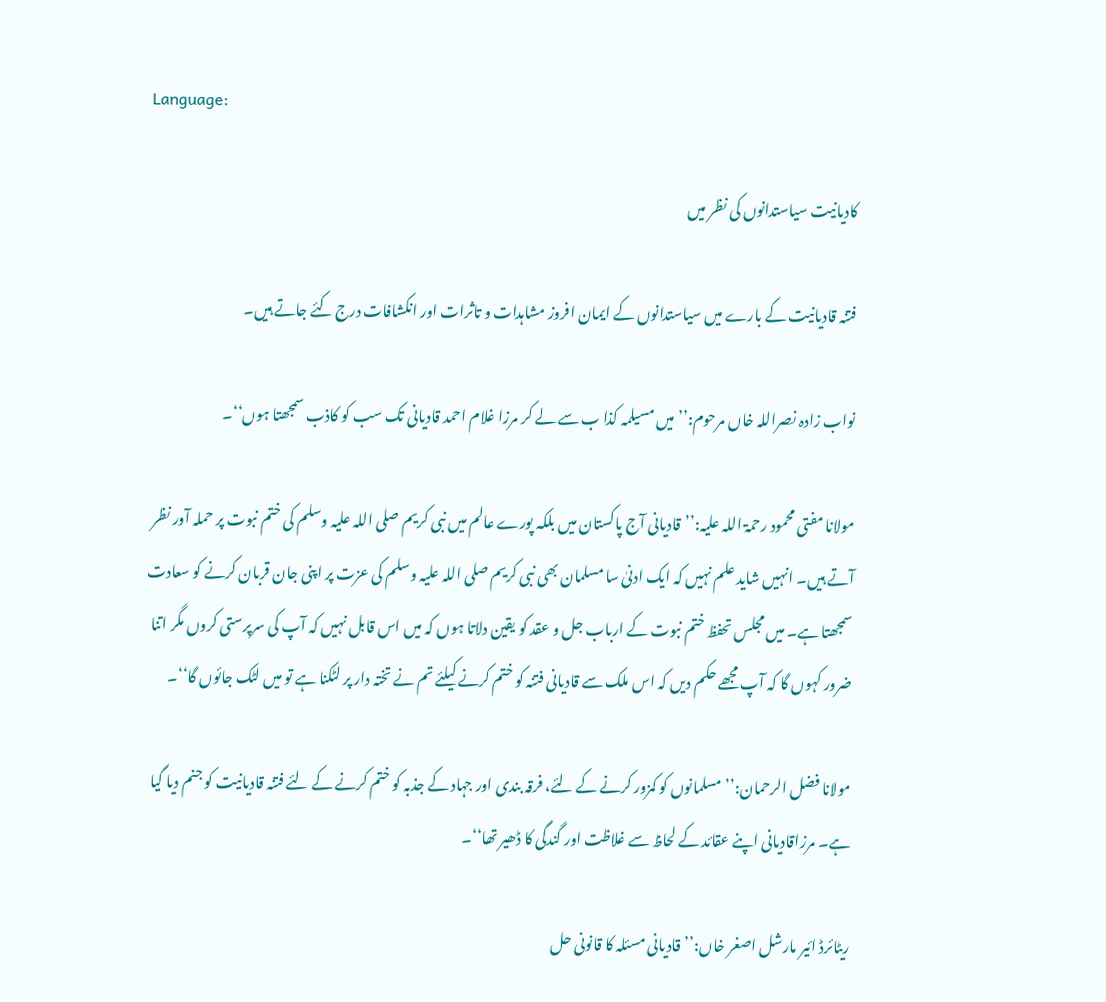Language:

کادیانیت سیاستدانوں کی نظر میں

فتنہ قادیانیت کے بارے میں سیاستدانوں کے ایمان افروز مشاہدات و تاثرات اور انکشافات درج کئے جاتے ہیں۔

نواب زادہ نصراللہ خاں مرحوم:’’ میں مسیلمہ کذا ب سے لے کر مرزا غلام احمد قادیانی تک سب کو کاذب سمجھتا ہوں‘‘۔

مولانا مفتی محمود رحمۃ اللہ علیہ:’’قادیانی آج پاکستان میں بلکہ پورے عالم میں نبی کریم صلی اللہ علیہ وسلم کی ختم نبوت پر حملہ آور نظر آتے ہیں۔ انہیں شاید علم نہیں کہ ایک ادنیٰ سا مسلمان بھی نبی کریم صلی اللہ علیہ وسلم کی عزت پر اپنی جان قربان کرنے کو سعادت سمجھتا ہے۔ میں مجلس تحفظ ختم نبوت کے ارباب جل و عقد کو یقین دلاتا ہوں کہ میں اس قابل نہیں کہ آپ کی سرپرستی کروں مگر اتنا ضرور کہوں گا کہ آپ مجھے حکم دیں کہ اس ملک سے قادیانی فتنہ کو ختم کرنے کیلئے تم نے تختہ دار پر لٹکنا ہے تو میں لٹک جائوں گا‘‘۔

مولانا فضل الرحمان:’’مسلمانوں کو کمزور کرنے کے لئے، فرقہ بندی اور جہاد کے جذبہ کو ختم کرنے کے لئے فتنہ قادیانیت کو جنم دیا گیا ہے۔ مرزاقادیانی اپنے عقائد کے لحاظ سے غلاظت اور گندگی کا ڈھیر تھا‘‘۔

ریٹائرڈ ائیر مارشل اصغر خاں:’’قادیانی مسئلہ کا قانونی حل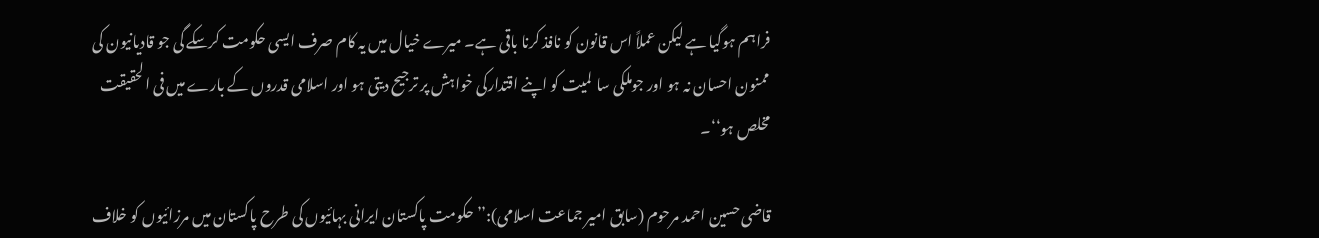فراہم ہوگیا ہے لیکن عملاً اس قانون کو نافذ کرنا باقی ہے۔ میرے خیال میں یہ کام صرف ایسی حکومت کرسکے گی جو قادیانیون کی ممنون احسان نہ ہو اور جوملکی سا  لمیت کو اپنے اقتدارکی خواہش پر ترجیح دیتی ہو اور اسلامی قدروں کے بارے میں فی الحقیقت مخلص ہو‘‘۔

قاضی حسین احمد مرحوم (سابق امیر جماعت اسلامی):’’حکومت پاکستان ایرانی بہائیوں کی طرح پاکستان میں مرزائیوں کو خلاف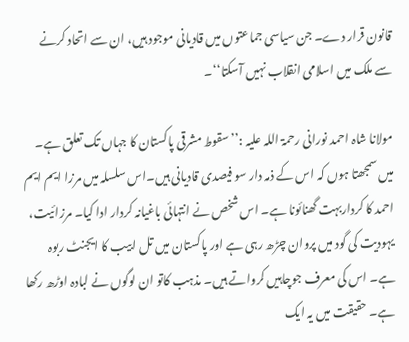قانون قرار دے۔ جن سیاسی جماعتوں میں قادیانی موجود ہیں، ان سے اتحاد کرنے سے ملک میں اسلامی انقلاب نہیں آسکتا‘‘۔

مولانا شاہ احمد نورانی رحمۃ اللہ علیہ :’’سقوط مشرقی پاکستان کا جہاں تک تعلق ہے۔ میں سمجھتا ہوں کہ اس کے ذمہ دار سو فیصدی قادیانی ہیں۔اس سلسلہ میں مرزا ایم ایم احمد کا کرداربہت گھنائونا ہے۔ اس شخص نے انتہائی باغیانہ کردار ادا کیا۔ مرزائیت، یہودیت کی گود میں پروان چڑھ رہی ہے اور پاکستان میں تل ابیب کا ایجنٹ ربوہ ہے۔ اس کی معرف جوچاہیں کرواتے ہیں۔ مذہب کاتو ان لوگوں نے لبادہ اوڑھ رکھا ہے۔ حقیقت میں یہ ایک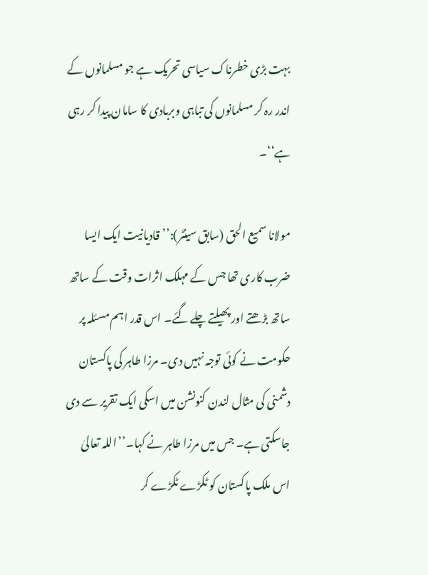بہت بڑی خطرناک سیاسی تحریک ہے جو مسلمانوں کے اندر رہ کر مسلمانوں کی تباہی وبربادی کا سامان پیدا کر رہی ہے‘‘۔

مولانا سمیع الحق (سابق سینٹر):’’قادیانیت ایک ایسا ضرب کاری تھا جس کے مہلک اثرات وقت کے ساتھ ساتھ بڑھتے اور پھیلتے چلے گئے۔ اس قدر اہم مسئلہ پر حکومت نے کوئی توجہ نہیں دی۔ مرزا طاہر کی پاکستان دشمنی کی مثال لندن کنونشن میں اسکی ایک تقریر سے دی جاسکتی ہے۔ جس میں مرزا طاہر نے کہا۔’’اللہ تعالیٰ اس ملک پاکستان کو ٹکڑے ٹکڑے کر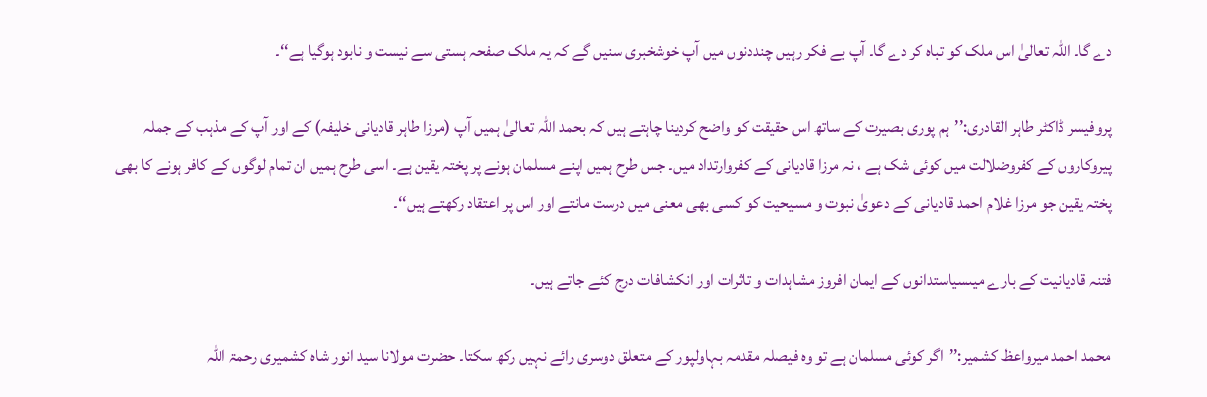دے گا۔ اللہ تعالیٰ اس ملک کو تباہ کر دے گا۔ آپ بے فکر رہیں چنددنوں میں آپ خوشخبری سنیں گے کہ یہ ملک صفحہ ہستی سے نیست و نابود ہوگیا ہے‘‘۔

پروفیسر ڈاکٹر طاہر القادری:’’ہم پوری بصیرت کے ساتھ اس حقیقت کو واضح کردینا چاہتے ہیں کہ بحمد اللہ تعالیٰ ہمیں آپ (مرزا طاہر قادیانی خلیفہ) کے اور آپ کے مذہب کے جملہ پیروکاروں کے کفروضلالت میں کوئی شک ہے ، نہ مرزا قادیانی کے کفروارتداد میں۔ جس طرح ہمیں اپنے مسلمان ہونے پر پختہ یقین ہے۔ اسی طرح ہمیں ان تمام لوگوں کے کافر ہونے کا بھی پختہ یقین جو مرزا غلام احمد قادیانی کے دعویٰ نبوت و مسیحیت کو کسی بھی معنی میں درست مانتے اور اس پر اعتقاد رکھتے ہیں‘‘۔

فتنہ قادیانیت کے بارے میںسیاستدانوں کے ایمان افروز مشاہدات و تاثرات اور انکشافات درج کئے جاتے ہیں۔

محمد احمد میرواعظ کشمیر:’’اگر کوئی مسلمان ہے تو وہ فیصلہ مقدمہ بہاولپور کے متعلق دوسری رائے نہیں رکھ سکتا۔ حضرت مولانا سید انور شاہ کشمیری رحمۃ اللہ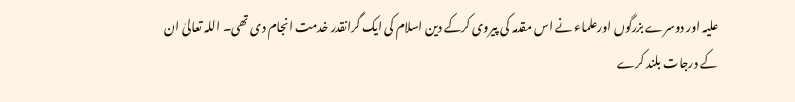علیہ اور دوسرے بزرگوں اورعلماء نے اس مقدمہ کی پیروی کرکے دین اسلام کی ایک گرانقدر خدمت انجام دی تھی۔ اللہ تعالیٰ ان کے درجات بلند کرے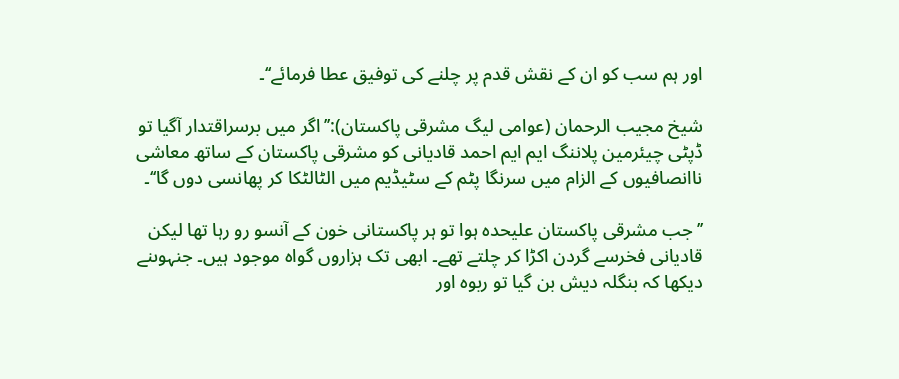اور ہم سب کو ان کے نقش قدم پر چلنے کی توفیق عطا فرمائے‘‘۔

شیخ مجیب الرحمان (عوامی لیگ مشرقی پاکستان):’’اگر میں برسراقتدار آگیا تو ڈپٹی چیئرمین پلاننگ ایم ایم احمد قادیانی کو مشرقی پاکستان کے ساتھ معاشی ناانصافیوں کے الزام میں سرنگا پٹم کے سٹیڈیم میں الٹالٹکا کر پھانسی دوں گا‘‘۔

’’جب مشرقی پاکستان علیحدہ ہوا تو ہر پاکستانی خون کے آنسو رو رہا تھا لیکن قادیانی فخرسے گردن اکڑا کر چلتے تھے۔ ابھی تک ہزاروں گواہ موجود ہیں۔ جنہوںنے دیکھا کہ بنگلہ دیش بن گیا تو ربوہ اور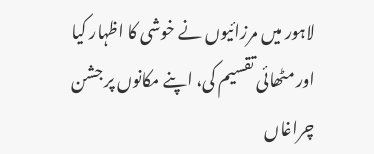لاہور میں مرزائیوں نے خوشی کا اظہار کیا اور مٹھائی تقسیم کی، اپنے مکانوں پر جشن چراغاں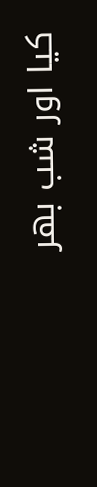کیا اور شب بھر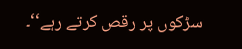سڑکوں پر رقص کرتے رہے‘‘۔